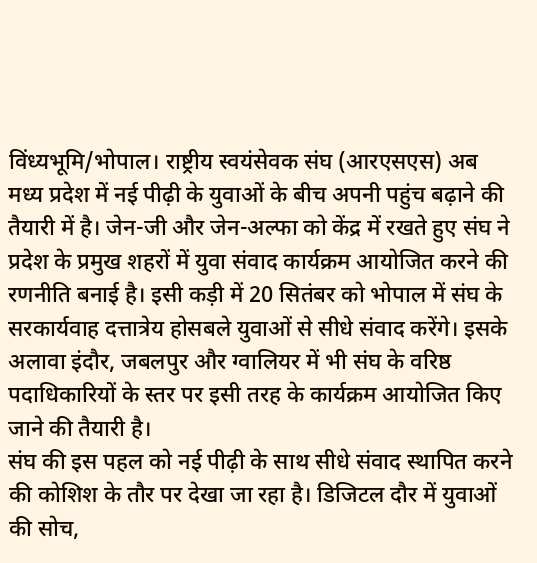विंध्यभूमि/भोपाल। राष्ट्रीय स्वयंसेवक संघ (आरएसएस) अब मध्य प्रदेश में नई पीढ़ी के युवाओं के बीच अपनी पहुंच बढ़ाने की तैयारी में है। जेन-जी और जेन-अल्फा को केंद्र में रखते हुए संघ ने प्रदेश के प्रमुख शहरों में युवा संवाद कार्यक्रम आयोजित करने की रणनीति बनाई है। इसी कड़ी में 20 सितंबर को भोपाल में संघ के सरकार्यवाह दत्तात्रेय होसबले युवाओं से सीधे संवाद करेंगे। इसके अलावा इंदौर, जबलपुर और ग्वालियर में भी संघ के वरिष्ठ पदाधिकारियों के स्तर पर इसी तरह के कार्यक्रम आयोजित किए जाने की तैयारी है।
संघ की इस पहल को नई पीढ़ी के साथ सीधे संवाद स्थापित करने की कोशिश के तौर पर देखा जा रहा है। डिजिटल दौर में युवाओं की सोच,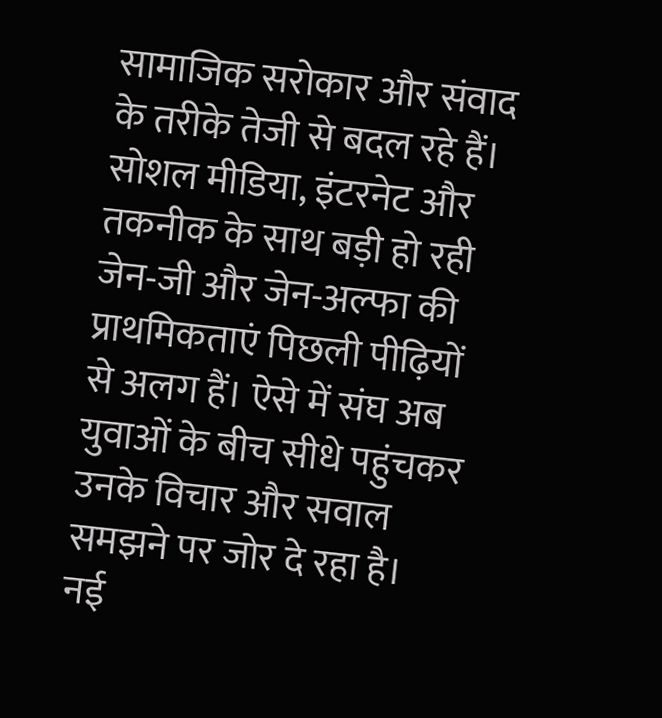सामाजिक सरोकार और संवाद के तरीके तेजी से बदल रहे हैं। सोशल मीडिया, इंटरनेट और तकनीक के साथ बड़ी हो रही जेन-जी और जेन-अल्फा की प्राथमिकताएं पिछली पीढ़ियों से अलग हैं। ऐसे में संघ अब युवाओं के बीच सीधे पहुंचकर उनके विचार और सवाल समझने पर जोर दे रहा है।
नई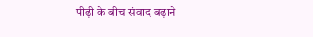पीढ़ी के बीच संवाद बढ़ाने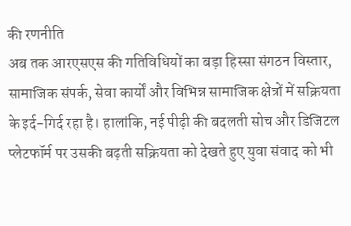की रणनीति
अब तक आरएसएस की गतिविधियों का बड़ा हिस्सा संगठन विस्तार, सामाजिक संपर्क, सेवा कार्यों और विभिन्न सामाजिक क्षेत्रों में सक्रियता के इर्द-गिर्द रहा है। हालांकि, नई पीढ़ी की बदलती सोच और डिजिटल प्लेटफॉर्म पर उसकी बढ़ती सक्रियता को देखते हुए युवा संवाद को भी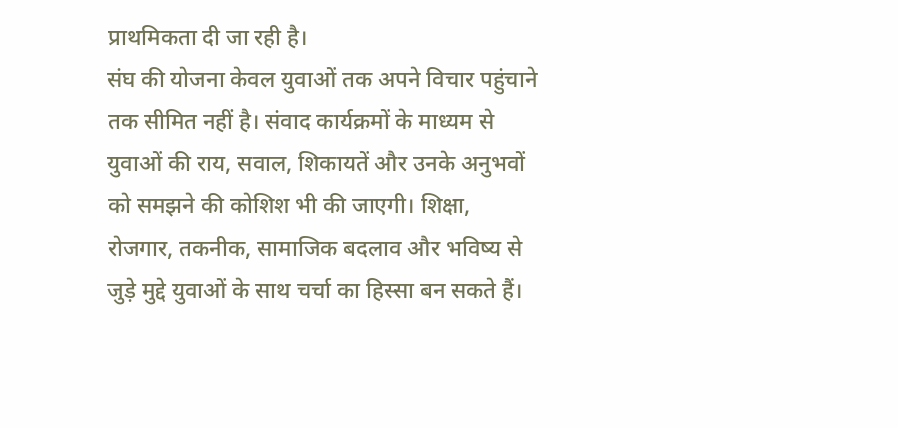प्राथमिकता दी जा रही है।
संघ की योजना केवल युवाओं तक अपने विचार पहुंचाने तक सीमित नहीं है। संवाद कार्यक्रमों के माध्यम से युवाओं की राय, सवाल, शिकायतें और उनके अनुभवों को समझने की कोशिश भी की जाएगी। शिक्षा, रोजगार, तकनीक, सामाजिक बदलाव और भविष्य से जुड़े मुद्दे युवाओं के साथ चर्चा का हिस्सा बन सकते हैं।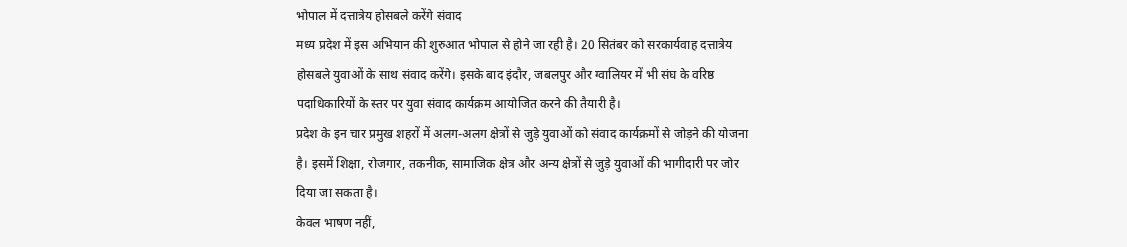भोपाल में दत्तात्रेय होसबले करेंगे संवाद
मध्य प्रदेश में इस अभियान की शुरुआत भोपाल से होने जा रही है। 20 सितंबर को सरकार्यवाह दत्तात्रेय होसबले युवाओं के साथ संवाद करेंगे। इसके बाद इंदौर, जबलपुर और ग्वालियर में भी संघ के वरिष्ठ पदाधिकारियों के स्तर पर युवा संवाद कार्यक्रम आयोजित करने की तैयारी है।
प्रदेश के इन चार प्रमुख शहरों में अलग-अलग क्षेत्रों से जुड़े युवाओं को संवाद कार्यक्रमों से जोड़ने की योजना है। इसमें शिक्षा, रोजगार, तकनीक, सामाजिक क्षेत्र और अन्य क्षेत्रों से जुड़े युवाओं की भागीदारी पर जोर दिया जा सकता है।
केवल भाषण नहीं,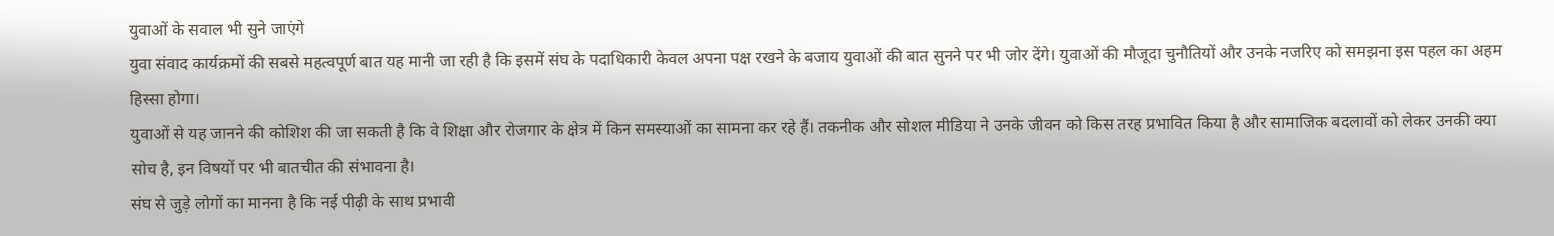युवाओं के सवाल भी सुने जाएंगे
युवा संवाद कार्यक्रमों की सबसे महत्वपूर्ण बात यह मानी जा रही है कि इसमें संघ के पदाधिकारी केवल अपना पक्ष रखने के बजाय युवाओं की बात सुनने पर भी जोर देंगे। युवाओं की मौजूदा चुनौतियों और उनके नजरिए को समझना इस पहल का अहम हिस्सा होगा।
युवाओं से यह जानने की कोशिश की जा सकती है कि वे शिक्षा और रोजगार के क्षेत्र में किन समस्याओं का सामना कर रहे हैं। तकनीक और सोशल मीडिया ने उनके जीवन को किस तरह प्रभावित किया है और सामाजिक बदलावों को लेकर उनकी क्या सोच है, इन विषयों पर भी बातचीत की संभावना है।
संघ से जुड़े लोगों का मानना है कि नई पीढ़ी के साथ प्रभावी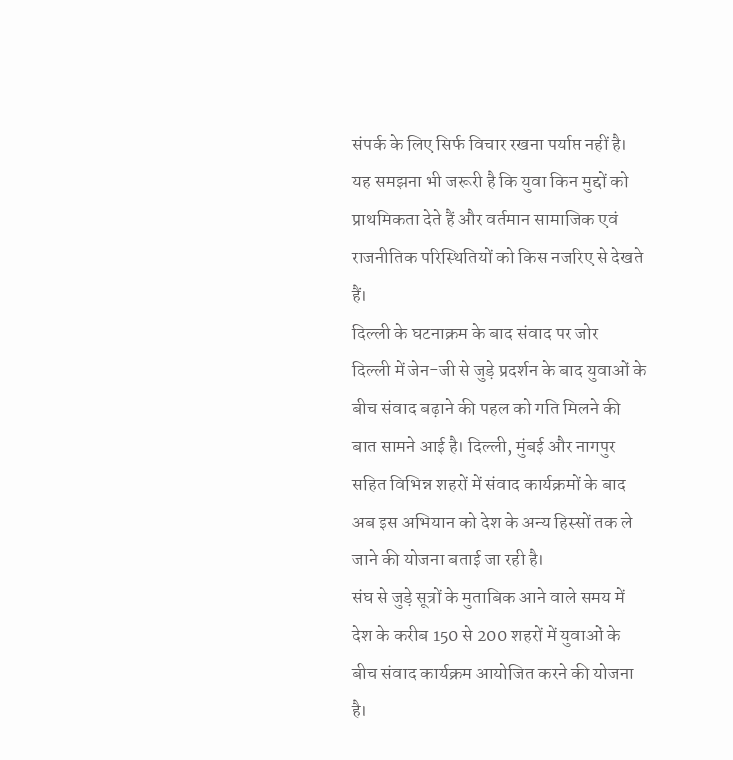संपर्क के लिए सिर्फ विचार रखना पर्याप्त नहीं है। यह समझना भी जरूरी है कि युवा किन मुद्दों को प्राथमिकता देते हैं और वर्तमान सामाजिक एवं राजनीतिक परिस्थितियों को किस नजरिए से देखते हैं।
दिल्ली के घटनाक्रम के बाद संवाद पर जोर
दिल्ली में जेन-जी से जुड़े प्रदर्शन के बाद युवाओं के बीच संवाद बढ़ाने की पहल को गति मिलने की बात सामने आई है। दिल्ली, मुंबई और नागपुर सहित विभिन्न शहरों में संवाद कार्यक्रमों के बाद अब इस अभियान को देश के अन्य हिस्सों तक ले जाने की योजना बताई जा रही है।
संघ से जुड़े सूत्रों के मुताबिक आने वाले समय में देश के करीब 150 से 200 शहरों में युवाओं के बीच संवाद कार्यक्रम आयोजित करने की योजना है।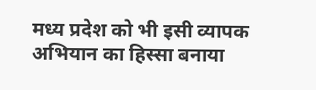मध्य प्रदेश को भी इसी व्यापक अभियान का हिस्सा बनाया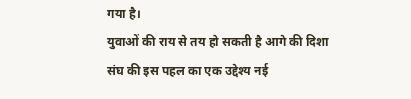गया है।
युवाओं की राय से तय हो सकती है आगे की दिशा
संघ की इस पहल का एक उद्देश्य नई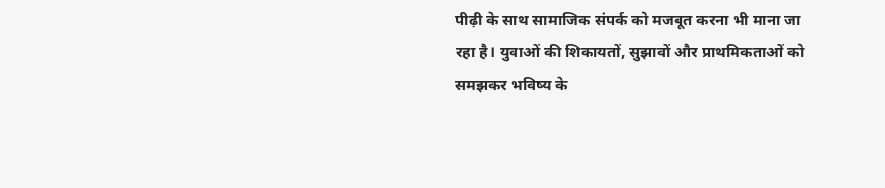पीढ़ी के साथ सामाजिक संपर्क को मजबूत करना भी माना जा रहा है। युवाओं की शिकायतों, सुझावों और प्राथमिकताओं को समझकर भविष्य के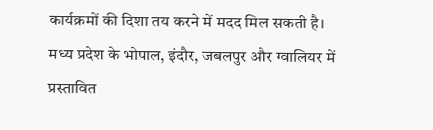कार्यक्रमों की दिशा तय करने में मदद मिल सकती है।
मध्य प्रदेश के भोपाल, इंदौर, जबलपुर और ग्वालियर में प्रस्तावित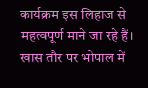कार्यक्रम इस लिहाज से महत्वपूर्ण माने जा रहे हैं। खास तौर पर भोपाल में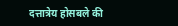दत्तात्रेय होसबले की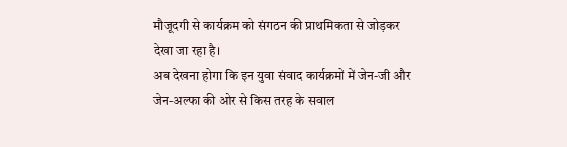मौजूदगी से कार्यक्रम को संगठन की प्राथमिकता से जोड़कर देखा जा रहा है।
अब देखना होगा कि इन युवा संवाद कार्यक्रमों में जेन-जी और जेन-अल्फा की ओर से किस तरह के सवाल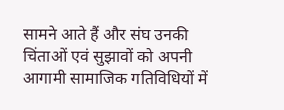सामने आते हैं और संघ उनकी चिंताओं एवं सुझावों को अपनी आगामी सामाजिक गतिविधियों में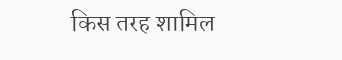किस तरह शामिल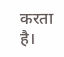करता है।